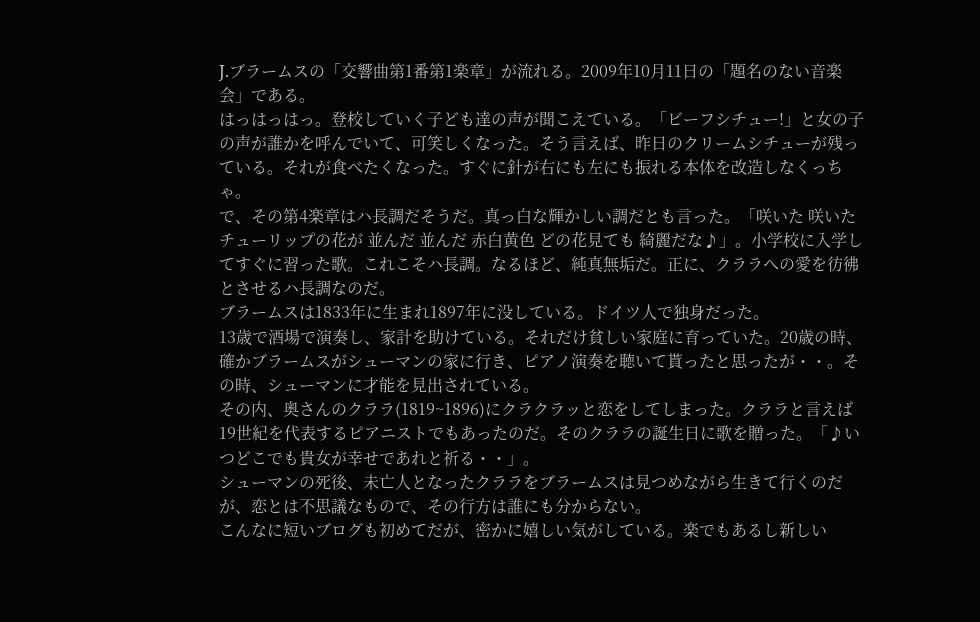J.ブラームスの「交響曲第1番第1楽章」が流れる。2009年10月11日の「題名のない音楽会」である。
はっはっはっ。登校していく子ども達の声が聞こえている。「ビーフシチュー!」と女の子の声が誰かを呼んでいて、可笑しくなった。そう言えば、昨日のクリームシチューが残っている。それが食べたくなった。すぐに針が右にも左にも振れる本体を改造しなくっちゃ。
で、その第4楽章はハ長調だそうだ。真っ白な輝かしい調だとも言った。「咲いた 咲いた チューリップの花が 並んだ 並んだ 赤白黄色 どの花見ても 綺麗だな♪」。小学校に入学してすぐに習った歌。これこそハ長調。なるほど、純真無垢だ。正に、クララへの愛を彷彿とさせるハ長調なのだ。
ブラームスは1833年に生まれ1897年に没している。ドイツ人で独身だった。
13歳で酒場で演奏し、家計を助けている。それだけ貧しい家庭に育っていた。20歳の時、確かブラームスがシューマンの家に行き、ピアノ演奏を聴いて貰ったと思ったが・・。その時、シューマンに才能を見出されている。
その内、奥さんのクララ(1819~1896)にクラクラッと恋をしてしまった。クララと言えば19世紀を代表するピアニストでもあったのだ。そのクララの誕生日に歌を贈った。「♪いつどこでも貴女が幸せであれと祈る・・」。
シューマンの死後、未亡人となったクララをブラームスは見つめながら生きて行くのだが、恋とは不思議なもので、その行方は誰にも分からない。
こんなに短いブログも初めてだが、密かに嬉しい気がしている。楽でもあるし新しい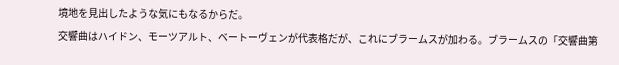境地を見出したような気にもなるからだ。
交響曲はハイドン、モーツアルト、ベートーヴェンが代表格だが、これにブラームスが加わる。ブラームスの「交響曲第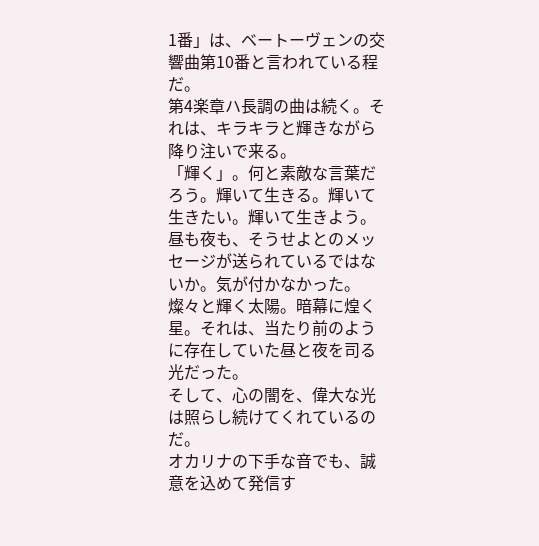1番」は、ベートーヴェンの交響曲第10番と言われている程だ。
第4楽章ハ長調の曲は続く。それは、キラキラと輝きながら降り注いで来る。
「輝く」。何と素敵な言葉だろう。輝いて生きる。輝いて生きたい。輝いて生きよう。昼も夜も、そうせよとのメッセージが送られているではないか。気が付かなかった。
燦々と輝く太陽。暗幕に煌く星。それは、当たり前のように存在していた昼と夜を司る光だった。
そして、心の闇を、偉大な光は照らし続けてくれているのだ。
オカリナの下手な音でも、誠意を込めて発信す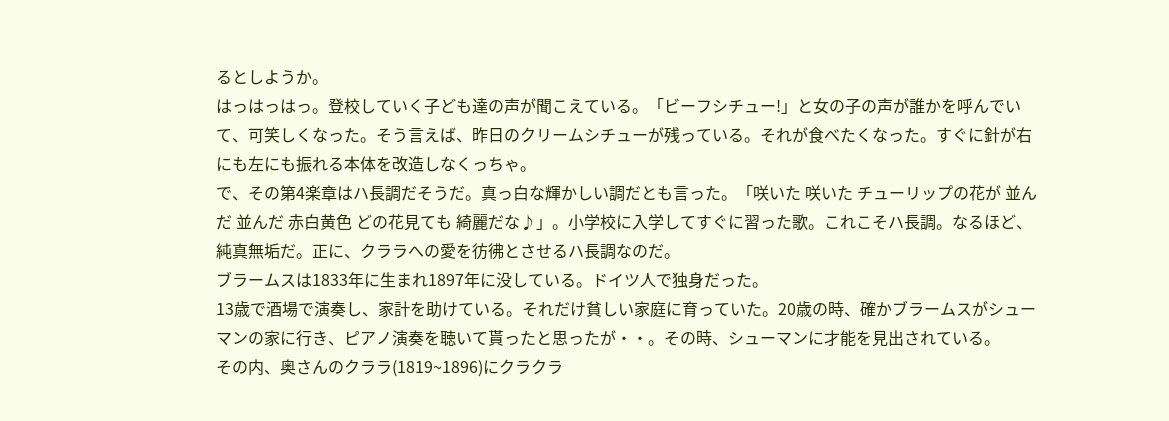るとしようか。
はっはっはっ。登校していく子ども達の声が聞こえている。「ビーフシチュー!」と女の子の声が誰かを呼んでいて、可笑しくなった。そう言えば、昨日のクリームシチューが残っている。それが食べたくなった。すぐに針が右にも左にも振れる本体を改造しなくっちゃ。
で、その第4楽章はハ長調だそうだ。真っ白な輝かしい調だとも言った。「咲いた 咲いた チューリップの花が 並んだ 並んだ 赤白黄色 どの花見ても 綺麗だな♪」。小学校に入学してすぐに習った歌。これこそハ長調。なるほど、純真無垢だ。正に、クララへの愛を彷彿とさせるハ長調なのだ。
ブラームスは1833年に生まれ1897年に没している。ドイツ人で独身だった。
13歳で酒場で演奏し、家計を助けている。それだけ貧しい家庭に育っていた。20歳の時、確かブラームスがシューマンの家に行き、ピアノ演奏を聴いて貰ったと思ったが・・。その時、シューマンに才能を見出されている。
その内、奥さんのクララ(1819~1896)にクラクラ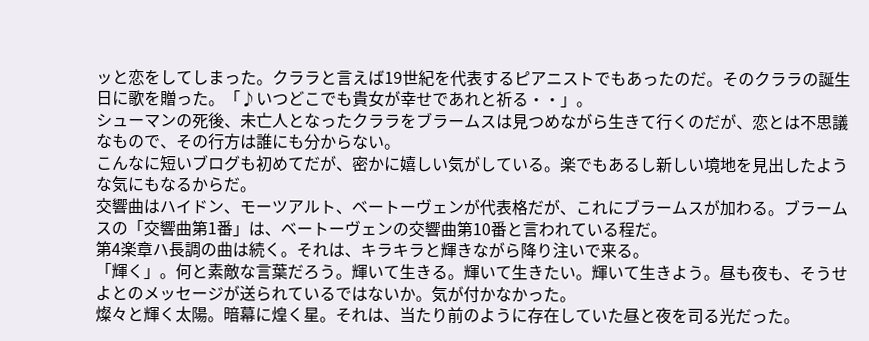ッと恋をしてしまった。クララと言えば19世紀を代表するピアニストでもあったのだ。そのクララの誕生日に歌を贈った。「♪いつどこでも貴女が幸せであれと祈る・・」。
シューマンの死後、未亡人となったクララをブラームスは見つめながら生きて行くのだが、恋とは不思議なもので、その行方は誰にも分からない。
こんなに短いブログも初めてだが、密かに嬉しい気がしている。楽でもあるし新しい境地を見出したような気にもなるからだ。
交響曲はハイドン、モーツアルト、ベートーヴェンが代表格だが、これにブラームスが加わる。ブラームスの「交響曲第1番」は、ベートーヴェンの交響曲第10番と言われている程だ。
第4楽章ハ長調の曲は続く。それは、キラキラと輝きながら降り注いで来る。
「輝く」。何と素敵な言葉だろう。輝いて生きる。輝いて生きたい。輝いて生きよう。昼も夜も、そうせよとのメッセージが送られているではないか。気が付かなかった。
燦々と輝く太陽。暗幕に煌く星。それは、当たり前のように存在していた昼と夜を司る光だった。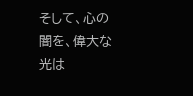そして、心の闇を、偉大な光は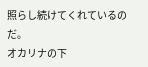照らし続けてくれているのだ。
オカリナの下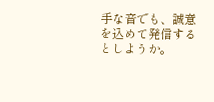手な音でも、誠意を込めて発信するとしようか。